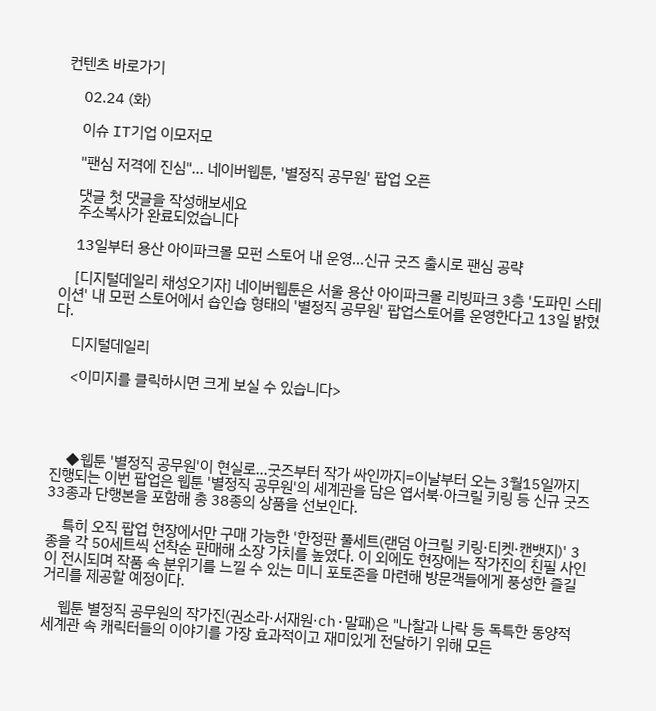컨텐츠 바로가기

    02.24 (화)

    이슈 IT기업 이모저모

    "팬심 저격에 진심"… 네이버웹툰, '별정직 공무원' 팝업 오픈

    댓글 첫 댓글을 작성해보세요
    주소복사가 완료되었습니다

    13일부터 용산 아이파크몰 모펀 스토어 내 운영…신규 굿즈 출시로 팬심 공략

    [디지털데일리 채성오기자] 네이버웹툰은 서울 용산 아이파크몰 리빙파크 3층 '도파민 스테이션' 내 모펀 스토어에서 숍인숍 형태의 '별정직 공무원' 팝업스토어를 운영한다고 13일 밝혔다.

    디지털데일리

    <이미지를 클릭하시면 크게 보실 수 있습니다>




    ◆웹툰 '별정직 공무원'이 현실로…굿즈부터 작가 싸인까지=이날부터 오는 3월15일까지 진행되는 이번 팝업은 웹툰 '별정직 공무원'의 세계관을 담은 엽서북·아크릴 키링 등 신규 굿즈 33종과 단행본을 포함해 총 38종의 상품을 선보인다.

    특히 오직 팝업 현장에서만 구매 가능한 '한정판 풀세트(랜덤 아크릴 키링·티켓·캔뱃지)' 3종을 각 50세트씩 선착순 판매해 소장 가치를 높였다. 이 외에도 현장에는 작가진의 친필 사인이 전시되며 작품 속 분위기를 느낄 수 있는 미니 포토존을 마련해 방문객들에게 풍성한 즐길 거리를 제공할 예정이다.

    웹툰 별정직 공무원의 작가진(권소라·서재원·ch·말패)은 "나찰과 나락 등 독특한 동양적 세계관 속 캐릭터들의 이야기를 가장 효과적이고 재미있게 전달하기 위해 모든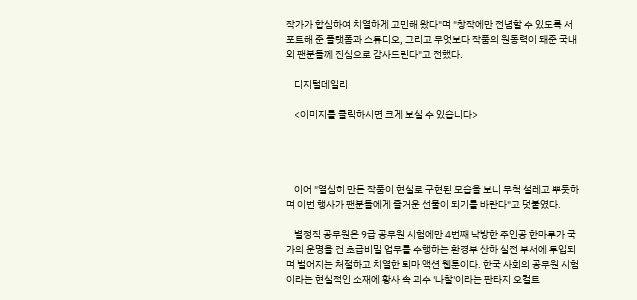작가가 합심하여 치열하게 고민해 왔다"며 "창작에만 전념할 수 있도록 서포트해 준 플랫폼과 스튜디오, 그리고 무엇보다 작품의 원동력이 돼준 국내외 팬분들께 진심으로 감사드린다"고 전했다.

    디지털데일리

    <이미지를 클릭하시면 크게 보실 수 있습니다>




    이어 "열심히 만든 작품이 현실로 구현된 모습을 보니 무척 설레고 뿌듯하며 이번 행사가 팬분들에게 즐거운 선물이 되기를 바란다"고 덧붙였다.

    별정직 공무원은 9급 공무원 시험에만 4번째 낙방한 주인공 한마루가 국가의 운명을 건 초급비밀 업무를 수행하는 환경부 산하 실전 부서에 투입되며 벌어지는 처절하고 치열한 퇴마 액션 웹툰이다. 한국 사회의 공무원 시험이라는 현실적인 소재에 황사 속 괴수 '나찰'이라는 판타지 오컬트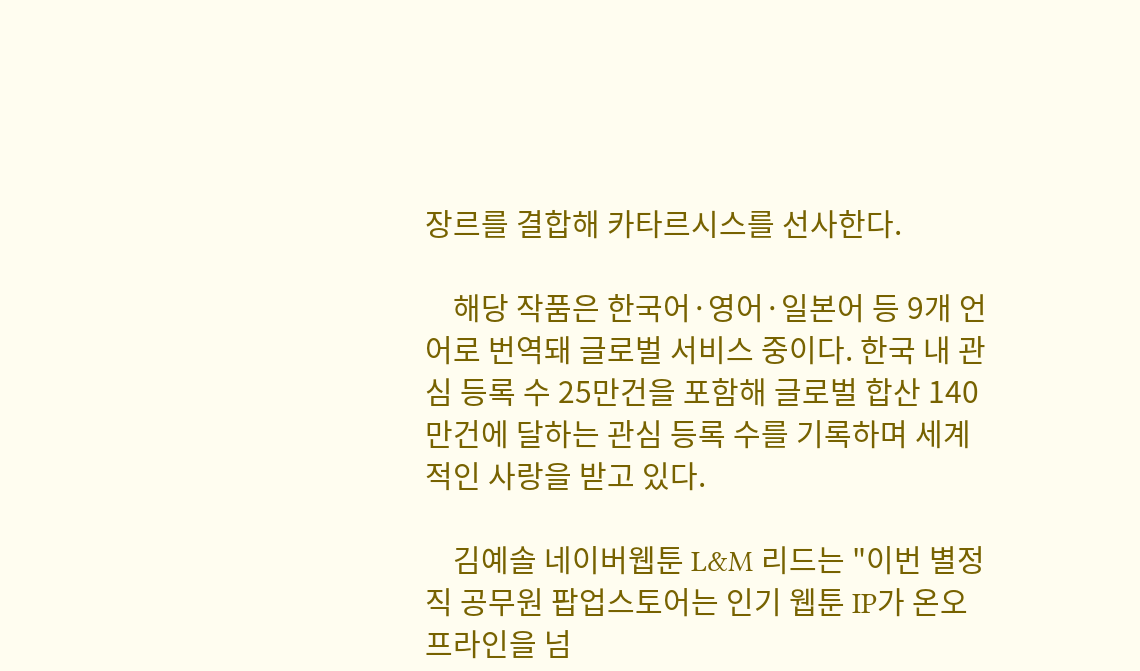장르를 결합해 카타르시스를 선사한다.

    해당 작품은 한국어·영어·일본어 등 9개 언어로 번역돼 글로벌 서비스 중이다. 한국 내 관심 등록 수 25만건을 포함해 글로벌 합산 140만건에 달하는 관심 등록 수를 기록하며 세계적인 사랑을 받고 있다.

    김예솔 네이버웹툰 L&M 리드는 "이번 별정직 공무원 팝업스토어는 인기 웹툰 IP가 온오프라인을 넘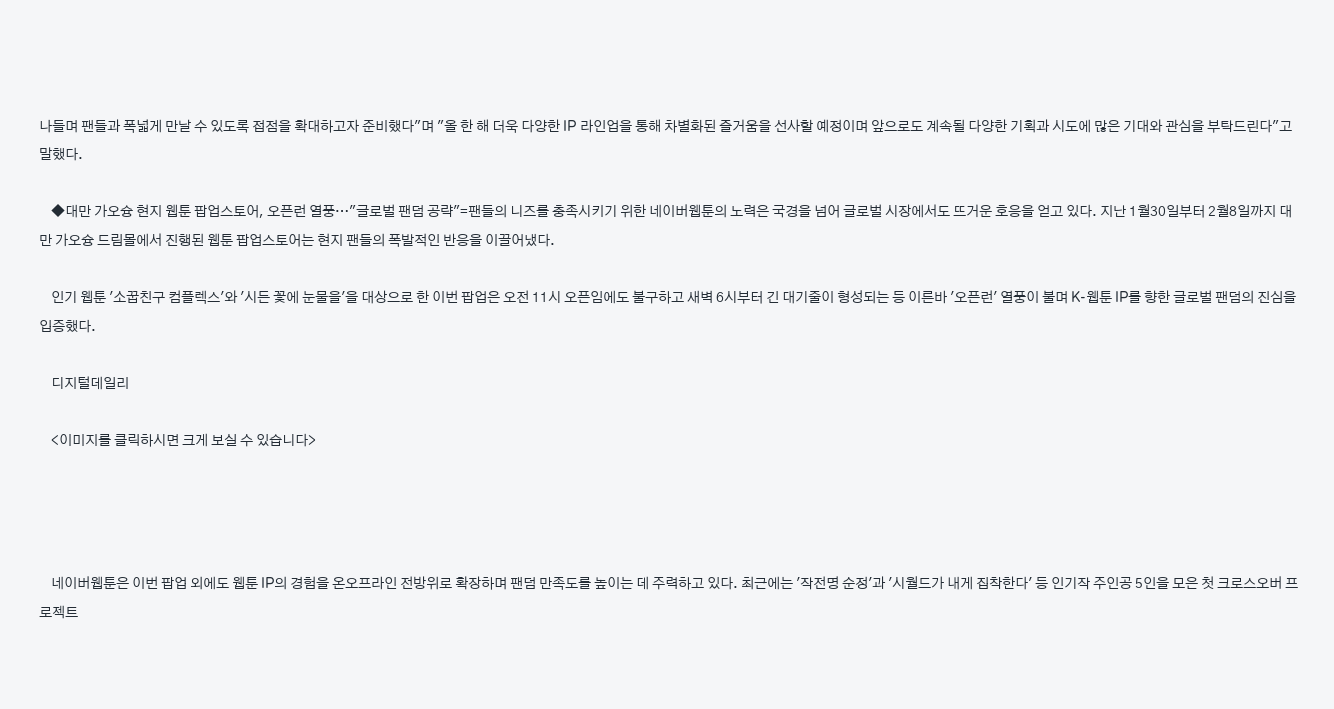나들며 팬들과 폭넓게 만날 수 있도록 접점을 확대하고자 준비했다"며 "올 한 해 더욱 다양한 IP 라인업을 통해 차별화된 즐거움을 선사할 예정이며 앞으로도 계속될 다양한 기획과 시도에 많은 기대와 관심을 부탁드린다"고 말했다.

    ◆대만 가오슝 현지 웹툰 팝업스토어, 오픈런 열풍…"글로벌 팬덤 공략"=팬들의 니즈를 충족시키기 위한 네이버웹툰의 노력은 국경을 넘어 글로벌 시장에서도 뜨거운 호응을 얻고 있다. 지난 1월30일부터 2월8일까지 대만 가오슝 드림몰에서 진행된 웹툰 팝업스토어는 현지 팬들의 폭발적인 반응을 이끌어냈다.

    인기 웹툰 '소꿉친구 컴플렉스'와 '시든 꽃에 눈물을'을 대상으로 한 이번 팝업은 오전 11시 오픈임에도 불구하고 새벽 6시부터 긴 대기줄이 형성되는 등 이른바 '오픈런' 열풍이 불며 K-웹툰 IP를 향한 글로벌 팬덤의 진심을 입증했다.

    디지털데일리

    <이미지를 클릭하시면 크게 보실 수 있습니다>




    네이버웹툰은 이번 팝업 외에도 웹툰 IP의 경험을 온오프라인 전방위로 확장하며 팬덤 만족도를 높이는 데 주력하고 있다. 최근에는 '작전명 순정'과 '시월드가 내게 집착한다' 등 인기작 주인공 5인을 모은 첫 크로스오버 프로젝트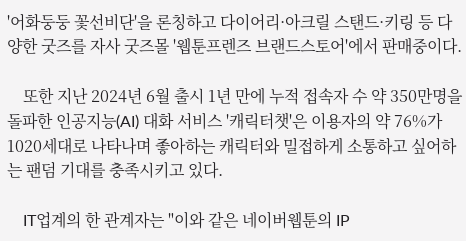'어화둥둥 꽃선비단'을 론칭하고 다이어리·아크릴 스탠드·키링 등 다양한 굿즈를 자사 굿즈몰 '웹툰프렌즈 브랜드스토어'에서 판매중이다.

    또한 지난 2024년 6월 출시 1년 만에 누적 접속자 수 약 350만명을 돌파한 인공지능(AI) 대화 서비스 '캐릭터챗'은 이용자의 약 76%가 1020세대로 나타나며 좋아하는 캐릭터와 밀접하게 소통하고 싶어하는 팬덤 기대를 충족시키고 있다.

    IT업계의 한 관계자는 "이와 같은 네이버웹툰의 IP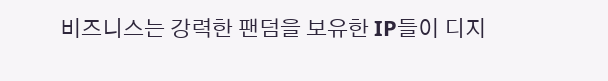비즈니스는 강력한 팬덤을 보유한 IP들이 디지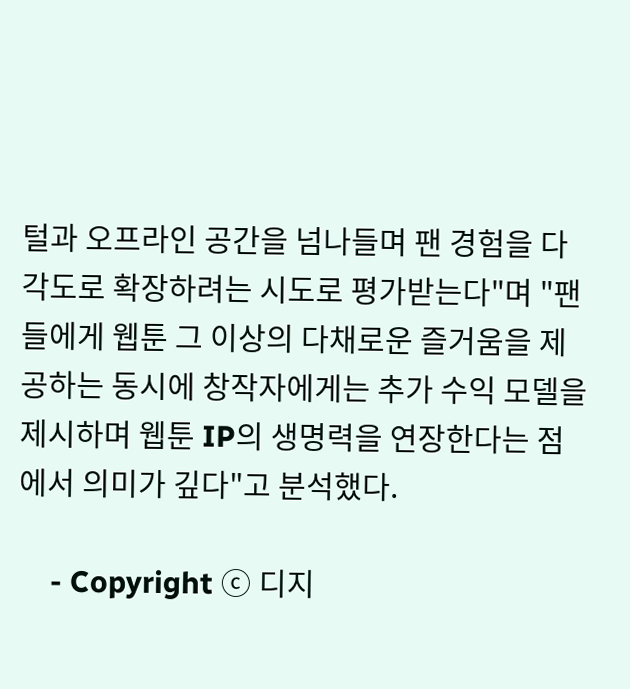털과 오프라인 공간을 넘나들며 팬 경험을 다각도로 확장하려는 시도로 평가받는다"며 "팬들에게 웹툰 그 이상의 다채로운 즐거움을 제공하는 동시에 창작자에게는 추가 수익 모델을 제시하며 웹툰 IP의 생명력을 연장한다는 점에서 의미가 깊다"고 분석했다.

    - Copyright ⓒ 디지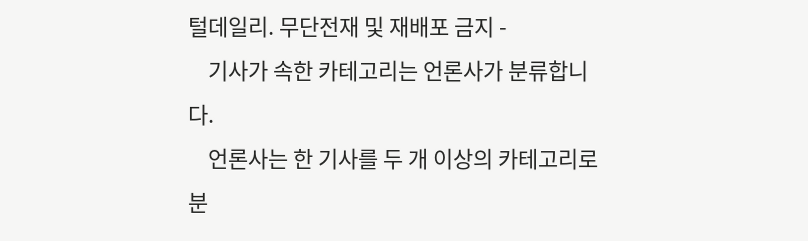털데일리. 무단전재 및 재배포 금지 -
    기사가 속한 카테고리는 언론사가 분류합니다.
    언론사는 한 기사를 두 개 이상의 카테고리로 분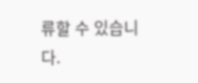류할 수 있습니다.